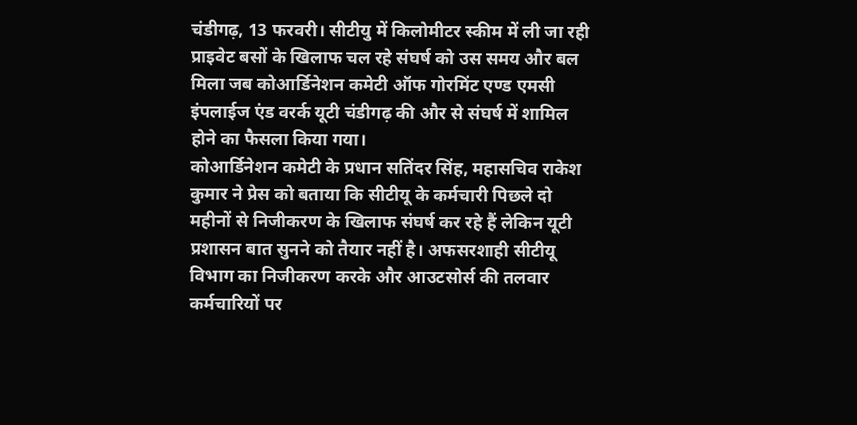चंडीगढ़, 13 फरवरी। सीटीयु में किलोमीटर स्कीम में ली जा रही प्राइवेट बसों के खिलाफ चल रहे संघर्ष को उस समय और बल मिला जब कोआर्डिनेशन कमेटी ऑफ गोरमिंट एण्ड एमसी इंपलाईज एंड वरर्क यूटी चंडीगढ़ की और से संघर्ष में शामिल होने का फैसला किया गया।
कोआर्डिनेशन कमेटी के प्रधान सतिंदर सिंह, महासचिव राकेश कुमार ने प्रेस को बताया कि सीटीयू के कर्मचारी पिछले दो महीनों से निजीकरण के खिलाफ संघर्ष कर रहे हैं लेकिन यूटी प्रशासन बात सुनने को तैयार नहीं है। अफसरशाही सीटीयू विभाग का निजीकरण करके और आउटसोर्स की तलवार कर्मचारियों पर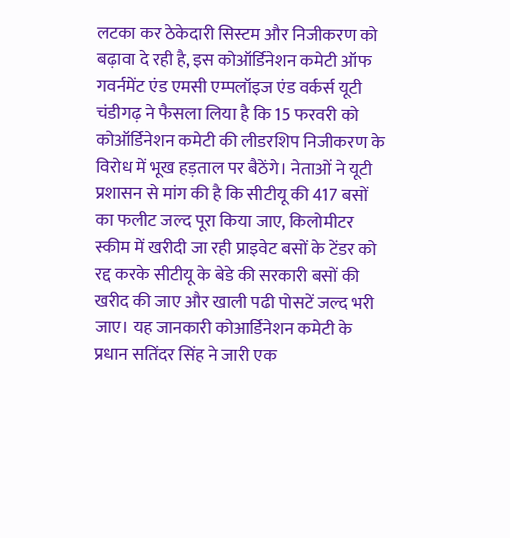लटका कर ठेकेदारी सिस्टम और निजीकरण को बढ़ावा दे रही है, इस कोऑर्डिनेशन कमेटी ऑफ गवर्नमेंट एंड एमसी एम्पलॉइज एंड वर्कर्स यूटी चंडीगढ़ ने फैसला लिया है कि 15 फरवरी को कोऑर्डिनेशन कमेटी की लीडरशिप निजीकरण के विरोध में भूख हड़ताल पर बैठेंगे। नेताओं ने यूटी प्रशासन से मांग की है कि सीटीयू की 417 बसों का फलीट जल्द पूरा किया जाए, किलोमीटर स्कीम में खरीदी जा रही प्राइवेट बसों के टेंडर को रद्द करके सीटीयू के बेडे की सरकारी बसों की खरीद की जाए और खाली पढी पोसटें जल्द भरी जाए। यह जानकारी कोआर्डिनेशन कमेटी के प्रधान सतिंदर सिंह ने जारी एक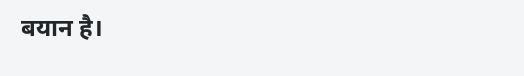बयान है।